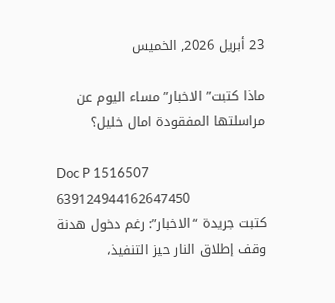23 أبريل 2026, الخميس

ماذا كتبت” الاخبار” مساء اليوم عن مراسلتها المفقودة امال خليل؟

Doc P 1516507 639124944162647450
كتبت جريدة “الاخبار”: رغم دخول هدنة وقف إطلاق النار حيز التنفيذ،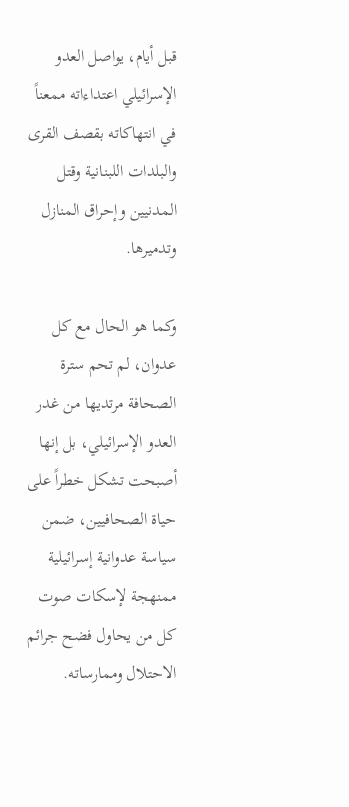قبل أيام، يواصل العدو الإسرائيلي اعتداءاته ممعناً في انتهاكاته بقصف القرى والبلدات اللبنانية وقتل المدنيين وإحراق المنازل وتدميرها.

وكما هو الحال مع كل عدوان، لم تحم سترة الصحافة مرتديها من غدر العدو الإسرائيلي، بل إنها أصبحت تشكل خطراً على حياة الصحافيين، ضمن سياسة عدوانية إسرائيلية ممنهجة لإسكات صوت كل من يحاول فضح جرائم الاحتلال وممارساته.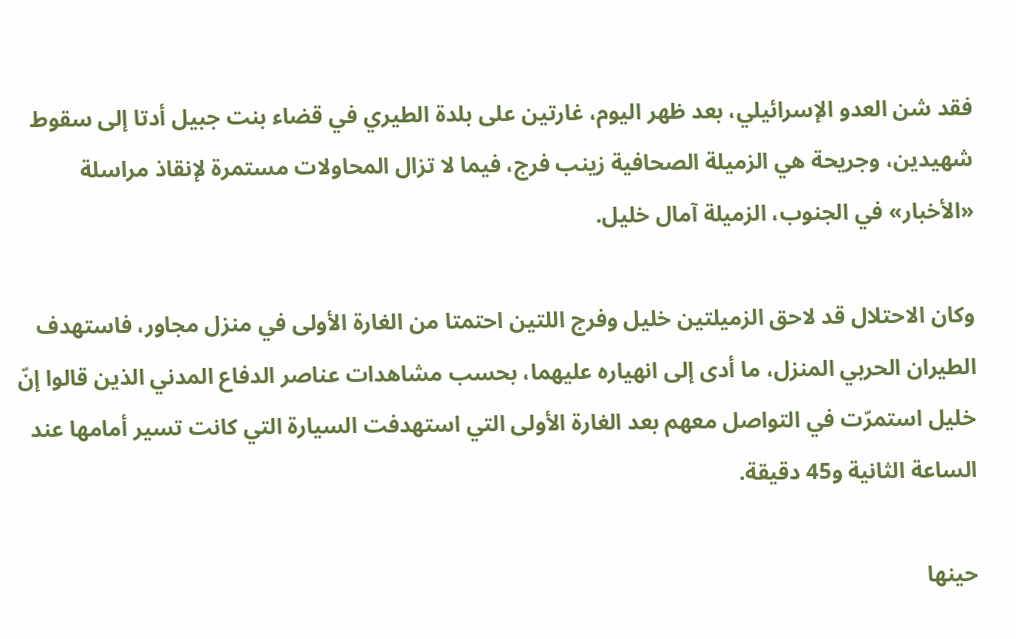فقد شن العدو الإسرائيلي، بعد ظهر اليوم، غارتين على بلدة الطيري في قضاء بنت جبيل أدتا إلى سقوط شهيدين، وجريحة هي الزميلة الصحافية زينب فرج، فيما لا تزال المحاولات مستمرة لإنقاذ مراسلة «الأخبار» في الجنوب، الزميلة آمال خليل.

وكان الاحتلال قد لاحق الزميلتين خليل وفرج اللتين احتمتا من الغارة الأولى في منزل مجاور، فاستهدف الطيران الحربي المنزل، ما أدى إلى انهياره عليهما، بحسب مشاهدات عناصر الدفاع المدني الذين قالوا إنّ خليل استمرّت في التواصل معهم بعد الغارة الأولى التي استهدفت السيارة التي كانت تسير أمامها عند الساعة الثانية و45 دقيقة.

حينها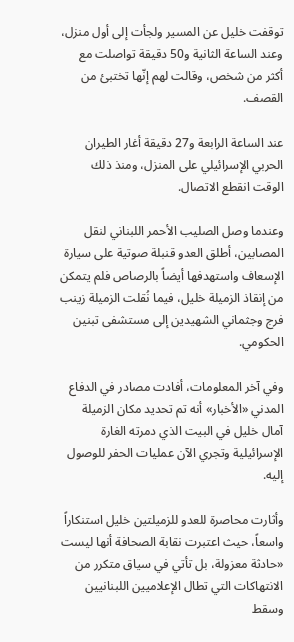توقفت خليل عن المسير ولجأت إلى أول منزل، وعند الساعة الثانية و50 دقيقة تواصلت مع أكثر من شخص، وقالت لهم إنّها تختبئ من القصف.

عند الساعة الرابعة و27 دقيقة أغار الطيران الحربي الإسرائيلي على المنزل، ومنذ ذلك الوقت انقطع الاتصال.

وعندما وصل الصليب الأحمر اللبناني لنقل المصابين، أطلق العدو قنبلة صوتية على سيارة الإسعاف واستهدفها أيضاً بالرصاص فلم يتمكن من إنقاذ الزميلة خليل، فيما نُقلت الزميلة زينب فرج وجثماني الشهيدين إلى مستشفى تبنين الحكومي.

وفي آخر المعلومات، أفادت مصادر في الدفاع المدني «الأخبار» أنه تم تحديد مكان الزميلة آمال خليل في البيت الذي دمرته الغارة الإسرائيلية وتجري الآن عمليات الحفر للوصول إليه.

وأثارت محاصرة للعدو للزميلتين خليل استنكاراً واسعاً، حيث اعتبرت نقابة الصحافة أنها ليست «حادثة معزولة، بل تأتي في سياق متكرر من الانتهاكات التي تطال الإعلاميين اللبنانيين وسقط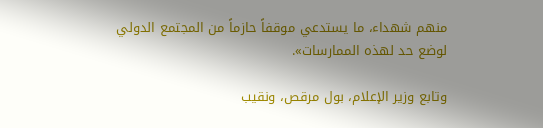منهم شهداء، ما يستدعي موقفاً حازماً من المجتمع الدولي لوضع حد لهذه الممارسات».

وتابع وزير الإعلام، بول مرقص، ونقيب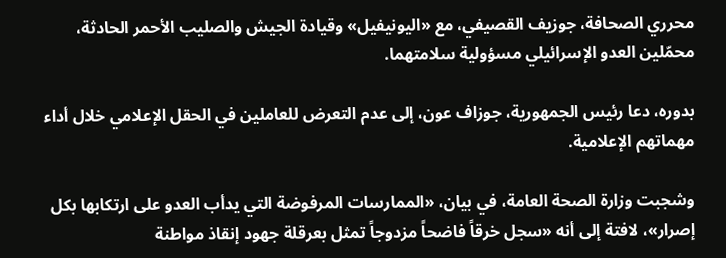محرري الصحافة، جوزيف القصيفي، مع «اليونيفيل» وقيادة الجيش والصليب الأحمر الحادثة، محمّلين العدو الإسرائيلي مسؤولية سلامتهما.

بدوره، دعا رئيس الجمهورية، جوزاف عون، إلى عدم التعرض للعاملين في الحقل الإعلامي خلال أداء مهماتهم الإعلامية.

وشجبت وزارة الصحة العامة، في بيان، «الممارسات المرفوضة التي يدأب العدو على ارتكابها بكل إصرار»، لافتة إلى أنه «سجل خرقاً فاضحاً مزدوجاً تمثل بعرقلة جهود إنقاذ مواطنة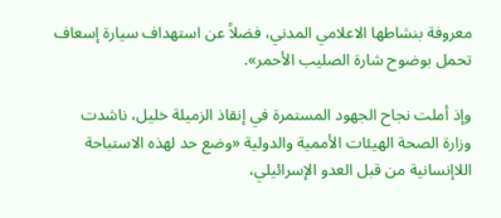معروفة بنشاطها الاعلامي المدني، فضلاً عن استهداف سيارة إسعاف تحمل بوضوح شارة الصليب الأحمر».

وإذ أملت نجاح الجهود المستمرة في إنقاذ الزميلة خليل، ناشدت وزارة الصحة الهيئات الأممية والدولية «وضع حد لهذه الاستباحة اللاإنسانية من قبل العدو الإسرائيلي،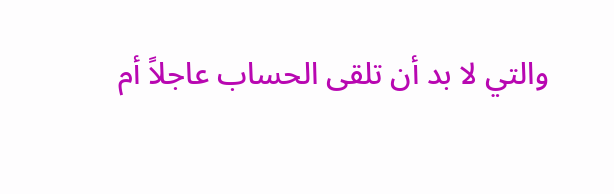والتي لا بد أن تلقى الحساب عاجلاً أم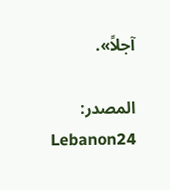آجلاً».

المصدر: Lebanon24